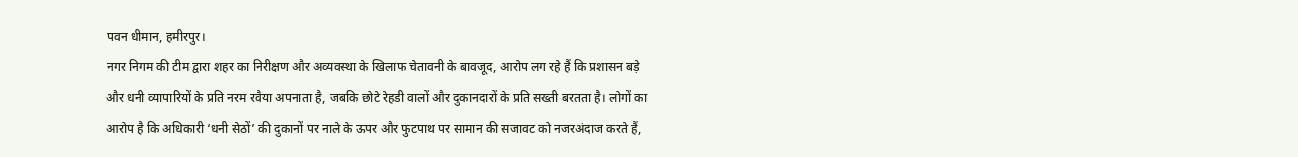पवन धीमान, हमीरपुर।
नगर निगम की टीम द्वारा शहर का निरीक्षण और अव्यवस्था के खिलाफ चेतावनी के बावजूद, आरोप लग रहे हैं कि प्रशासन बड़े और धनी व्यापारियों के प्रति नरम रवैया अपनाता है, जबकि छोटे रेहडी वालों और दुकानदारों के प्रति सख्ती बरतता है। लोगों का आरोप है कि अधिकारी ‘धनी सेठों’ की दुकानों पर नाले के ऊपर और फुटपाथ पर सामान की सजावट को नजरअंदाज करते हैं,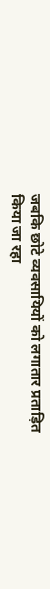जबकि छोटे व्यवसायियों को लगातार प्रताड़ित किया जा रहा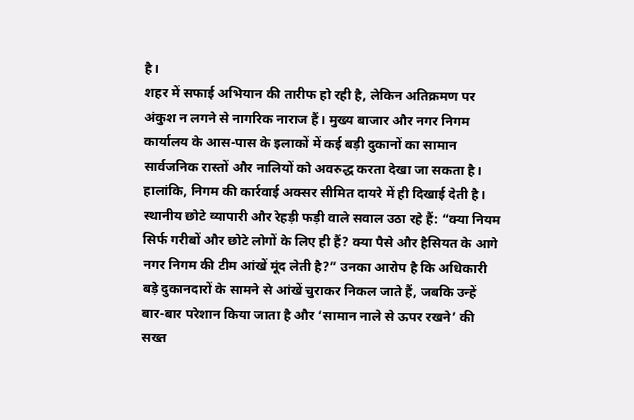है।
शहर में सफाई अभियान की तारीफ हो रही है, लेकिन अतिक्रमण पर अंकुश न लगने से नागरिक नाराज हैं। मुख्य बाजार और नगर निगम कार्यालय के आस-पास के इलाकों में कई बड़ी दुकानों का सामान सार्वजनिक रास्तों और नालियों को अवरुद्ध करता देखा जा सकता है। हालांकि, निगम की कार्रवाई अक्सर सीमित दायरे में ही दिखाई देती है।
स्थानीय छोटे व्यापारी और रेहड़ी फड़ी वाले सवाल उठा रहे हैं: “क्या नियम सिर्फ गरीबों और छोटे लोगों के लिए ही हैं? क्या पैसे और हैसियत के आगे नगर निगम की टीम आंखें मूंद लेती है?” उनका आरोप है कि अधिकारी बड़े दुकानदारों के सामने से आंखें चुराकर निकल जाते हैं, जबकि उन्हें बार-बार परेशान किया जाता है और ‘सामान नाले से ऊपर रखने’ की सख्त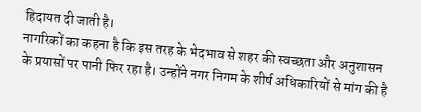हिदायत दी जाती है।
नागरिकों का कहना है कि इस तरह के भेदभाव से शहर की स्वच्छता और अनुशासन के प्रयासों पर पानी फिर रहा है। उन्होंने नगर निगम के शीर्ष अधिकारियों से मांग की है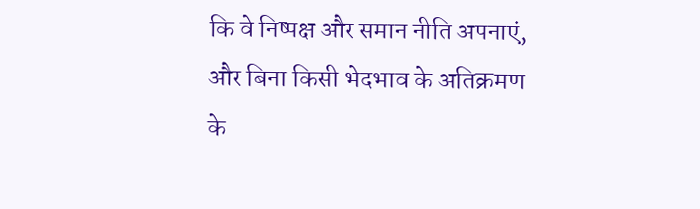कि वे निष्पक्ष और समान नीति अपनाएं, और बिना किसी भेदभाव के अतिक्रमण के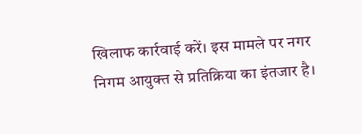खिलाफ कार्रवाई करें। इस मामले पर नगर निगम आयुक्त से प्रतिक्रिया का इंतजार है।